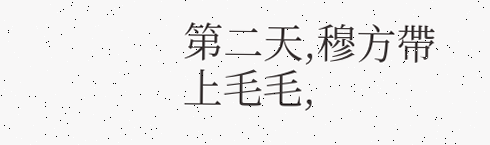第二天,穆方帶上毛毛,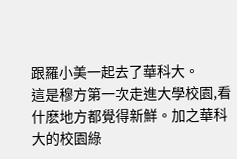跟羅小美一起去了華科大。
這是穆方第一次走進大學校園,看什麽地方都覺得新鮮。加之華科大的校園綠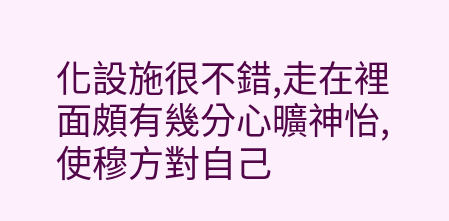化設施很不錯,走在裡面頗有幾分心曠神怡,使穆方對自己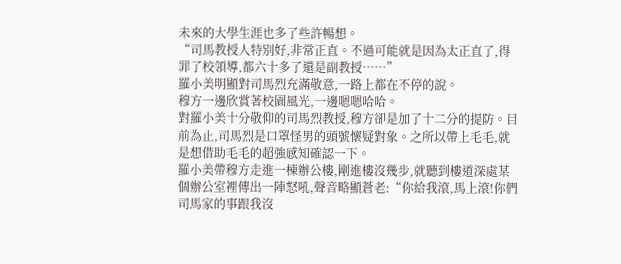未來的大學生涯也多了些許暢想。
“司馬教授人特別好,非常正直。不過可能就是因為太正直了,得罪了校領導,都六十多了還是副教授……”
羅小美明顯對司馬烈充滿敬意,一路上都在不停的說。
穆方一邊欣賞著校園風光,一邊嗯嗯哈哈。
對羅小美十分敬仰的司馬烈教授,穆方卻是加了十二分的提防。目前為止,司馬烈是口罩怪男的頭號懷疑對象。之所以帶上毛毛,就是想借助毛毛的超強感知確認一下。
羅小美帶穆方走進一棟辦公樓,剛進樓沒幾步,就聽到樓道深處某個辦公室裡傳出一陣怒吼,聲音略顯蒼老:“你給我滾,馬上滾!你們司馬家的事跟我沒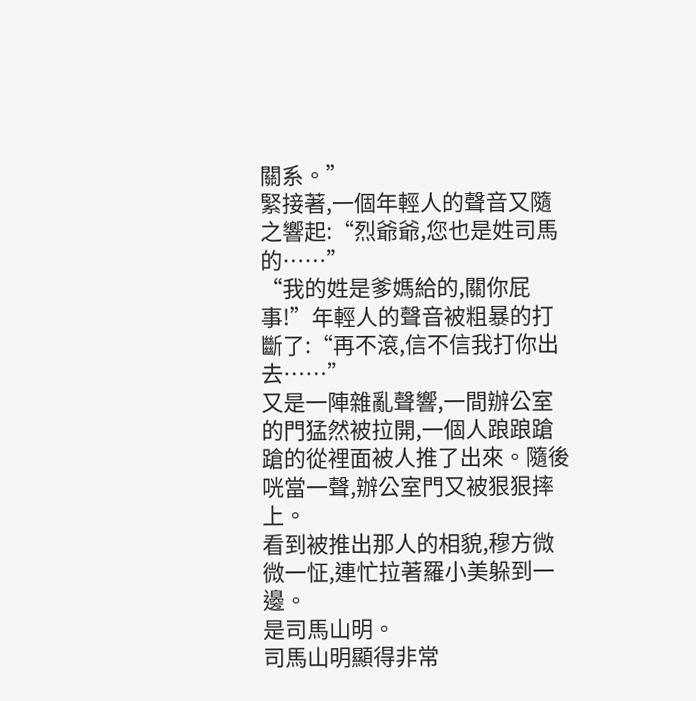關系。”
緊接著,一個年輕人的聲音又隨之響起:“烈爺爺,您也是姓司馬的……”
“我的姓是爹媽給的,關你屁事!”年輕人的聲音被粗暴的打斷了:“再不滾,信不信我打你出去……”
又是一陣雜亂聲響,一間辦公室的門猛然被拉開,一個人踉踉蹌蹌的從裡面被人推了出來。隨後咣當一聲,辦公室門又被狠狠摔上。
看到被推出那人的相貌,穆方微微一怔,連忙拉著羅小美躲到一邊。
是司馬山明。
司馬山明顯得非常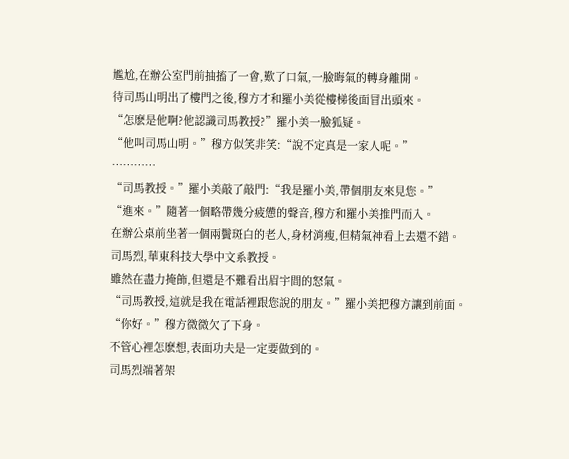尷尬,在辦公室門前抽搐了一會,歎了口氣,一臉晦氣的轉身離開。
待司馬山明出了樓門之後,穆方才和羅小美從樓梯後面冒出頭來。
“怎麽是他啊?他認識司馬教授?”羅小美一臉狐疑。
“他叫司馬山明。”穆方似笑非笑:“說不定真是一家人呢。”
…………
“司馬教授。”羅小美敲了敲門:“我是羅小美,帶個朋友來見您。”
“進來。”隨著一個略帶幾分疲憊的聲音,穆方和羅小美推門而入。
在辦公桌前坐著一個兩鬢斑白的老人,身材消瘦,但精氣神看上去還不錯。
司馬烈,華東科技大學中文系教授。
雖然在盡力掩飾,但還是不難看出眉宇間的怒氣。
“司馬教授,這就是我在電話裡跟您說的朋友。”羅小美把穆方讓到前面。
“你好。”穆方微微欠了下身。
不管心裡怎麽想,表面功夫是一定要做到的。
司馬烈端著架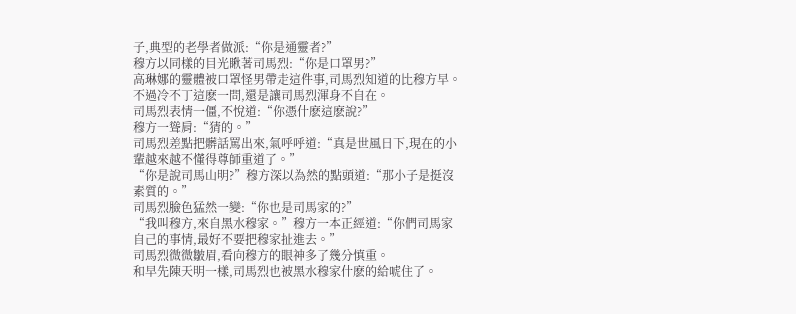子,典型的老學者做派:“你是通靈者?”
穆方以同樣的目光瞅著司馬烈:“你是口罩男?”
高琳娜的靈體被口罩怪男帶走這件事,司馬烈知道的比穆方早。不過冷不丁這麽一問,還是讓司馬烈渾身不自在。
司馬烈表情一僵,不悅道:“你憑什麽這麽說?”
穆方一聳肩:“猜的。”
司馬烈差點把髒話罵出來,氣呼呼道:“真是世風日下,現在的小輩越來越不懂得尊師重道了。”
“你是說司馬山明?”穆方深以為然的點頭道:“那小子是挺沒素質的。”
司馬烈臉色猛然一變:“你也是司馬家的?”
“我叫穆方,來自黑水穆家。”穆方一本正經道:“你們司馬家自己的事情,最好不要把穆家扯進去。”
司馬烈微微皺眉,看向穆方的眼神多了幾分慎重。
和早先陳天明一樣,司馬烈也被黑水穆家什麽的給唬住了。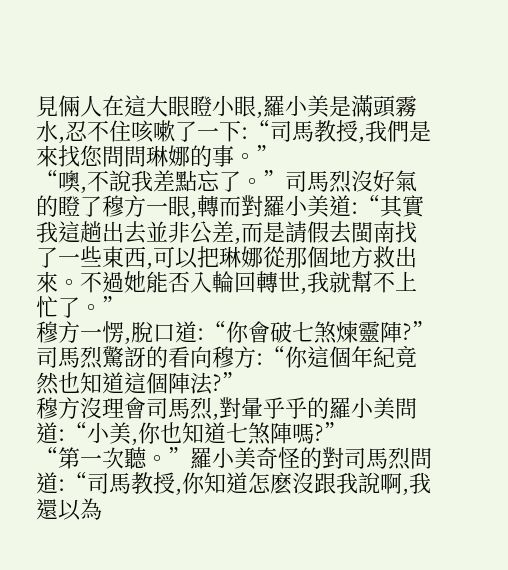見倆人在這大眼瞪小眼,羅小美是滿頭霧水,忍不住咳嗽了一下:“司馬教授,我們是來找您問問琳娜的事。”
“噢,不說我差點忘了。”司馬烈沒好氣的瞪了穆方一眼,轉而對羅小美道:“其實我這趟出去並非公差,而是請假去閩南找了一些東西,可以把琳娜從那個地方救出來。不過她能否入輪回轉世,我就幫不上忙了。”
穆方一愣,脫口道:“你會破七煞煉靈陣?”
司馬烈驚訝的看向穆方:“你這個年紀竟然也知道這個陣法?”
穆方沒理會司馬烈,對暈乎乎的羅小美問道:“小美,你也知道七煞陣嗎?”
“第一次聽。”羅小美奇怪的對司馬烈問道:“司馬教授,你知道怎麽沒跟我說啊,我還以為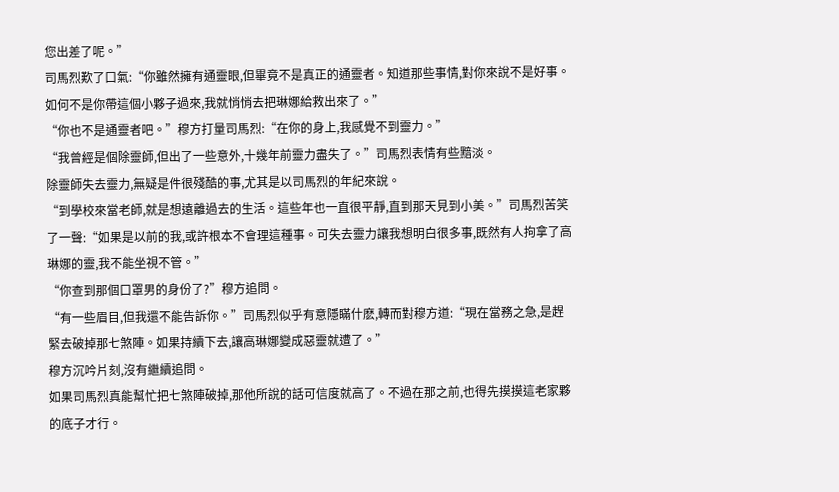您出差了呢。”
司馬烈歎了口氣:“你雖然擁有通靈眼,但畢竟不是真正的通靈者。知道那些事情,對你來說不是好事。如何不是你帶這個小夥子過來,我就悄悄去把琳娜給救出來了。”
“你也不是通靈者吧。”穆方打量司馬烈:“在你的身上,我感覺不到靈力。”
“我曾經是個除靈師,但出了一些意外,十幾年前靈力盡失了。”司馬烈表情有些黯淡。
除靈師失去靈力,無疑是件很殘酷的事,尤其是以司馬烈的年紀來說。
“到學校來當老師,就是想遠離過去的生活。這些年也一直很平靜,直到那天見到小美。”司馬烈苦笑了一聲:“如果是以前的我,或許根本不會理這種事。可失去靈力讓我想明白很多事,既然有人拘拿了高琳娜的靈,我不能坐視不管。”
“你查到那個口罩男的身份了?”穆方追問。
“有一些眉目,但我還不能告訴你。”司馬烈似乎有意隱瞞什麽,轉而對穆方道:“現在當務之急,是趕緊去破掉那七煞陣。如果持續下去,讓高琳娜變成惡靈就遭了。”
穆方沉吟片刻,沒有繼續追問。
如果司馬烈真能幫忙把七煞陣破掉,那他所說的話可信度就高了。不過在那之前,也得先摸摸這老家夥的底子才行。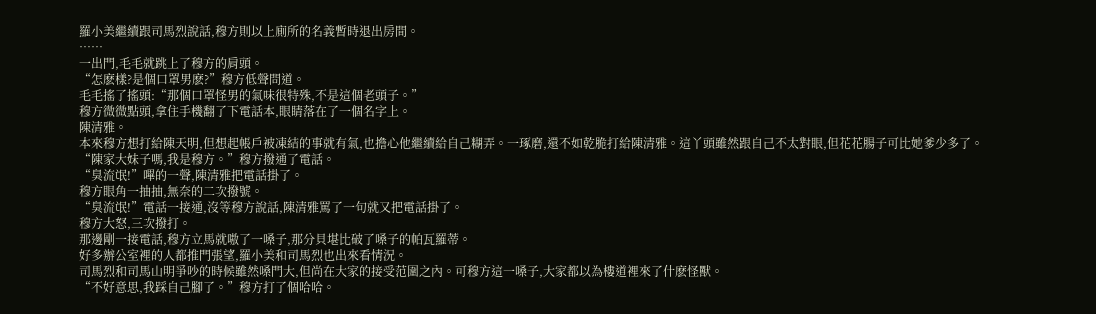羅小美繼續跟司馬烈說話,穆方則以上廁所的名義暫時退出房間。
……
一出門,毛毛就跳上了穆方的肩頭。
“怎麽樣?是個口罩男麽?”穆方低聲問道。
毛毛搖了搖頭:“那個口罩怪男的氣味很特殊,不是這個老頭子。”
穆方微微點頭,拿住手機翻了下電話本,眼睛落在了一個名字上。
陳清雅。
本來穆方想打給陳天明,但想起帳戶被凍結的事就有氣,也擔心他繼續給自己糊弄。一琢磨,還不如乾脆打給陳清雅。這丫頭雖然跟自己不太對眼,但花花腸子可比她爹少多了。
“陳家大妹子嗎,我是穆方。”穆方撥通了電話。
“臭流氓!”嗶的一聲,陳清雅把電話掛了。
穆方眼角一抽抽,無奈的二次撥號。
“臭流氓!”電話一接通,沒等穆方說話,陳清雅罵了一句就又把電話掛了。
穆方大怒,三次撥打。
那邊剛一接電話,穆方立馬就嗷了一嗓子,那分貝堪比破了嗓子的帕瓦羅蒂。
好多辦公室裡的人都推門張望,羅小美和司馬烈也出來看情況。
司馬烈和司馬山明爭吵的時候雖然嗓門大,但尚在大家的接受范圍之內。可穆方這一嗓子,大家都以為樓道裡來了什麽怪獸。
“不好意思,我踩自己腳了。”穆方打了個哈哈。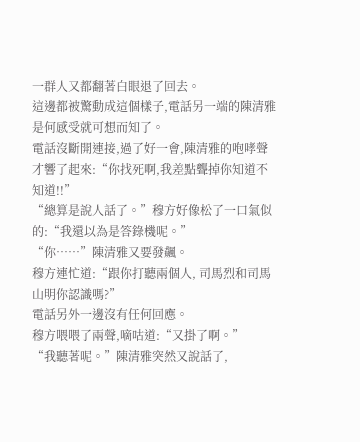一群人又都翻著白眼退了回去。
這邊都被驚動成這個樣子,電話另一端的陳清雅是何感受就可想而知了。
電話沒斷開連接,過了好一會,陳清雅的咆哮聲才響了起來:“你找死啊,我差點聾掉你知道不知道!!”
“總算是說人話了。”穆方好像松了一口氣似的:“我還以為是答錄機呢。”
“你……”陳清雅又要發飆。
穆方連忙道:“跟你打聽兩個人, 司馬烈和司馬山明你認識嗎?”
電話另外一邊沒有任何回應。
穆方喂喂了兩聲,嘀咕道:“又掛了啊。”
“我聽著呢。”陳清雅突然又說話了,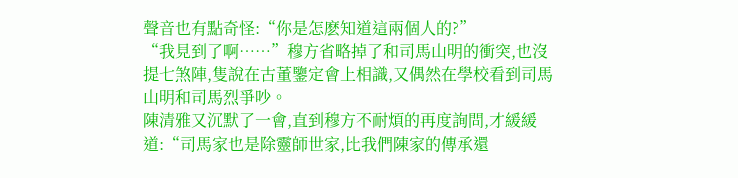聲音也有點奇怪:“你是怎麽知道這兩個人的?”
“我見到了啊……”穆方省略掉了和司馬山明的衝突,也沒提七煞陣,隻說在古董鑒定會上相識,又偶然在學校看到司馬山明和司馬烈爭吵。
陳清雅又沉默了一會,直到穆方不耐煩的再度詢問,才緩緩道:“司馬家也是除靈師世家,比我們陳家的傳承還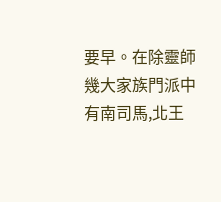要早。在除靈師幾大家族門派中有南司馬,北王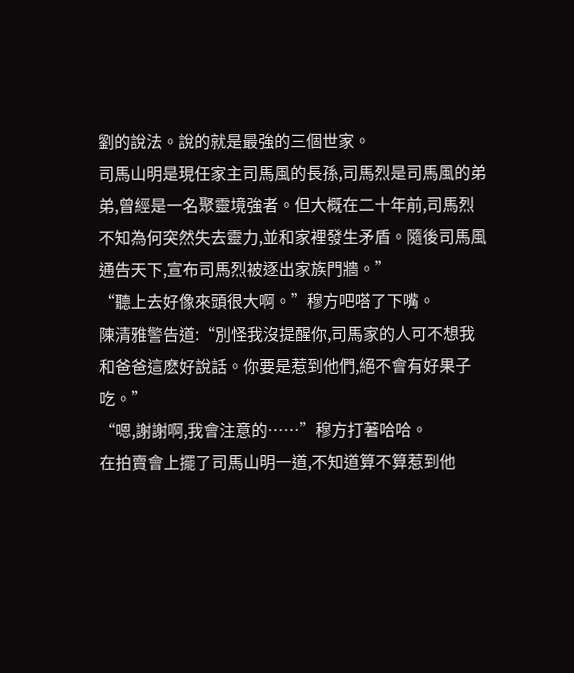劉的說法。說的就是最強的三個世家。
司馬山明是現任家主司馬風的長孫,司馬烈是司馬風的弟弟,曾經是一名聚靈境強者。但大概在二十年前,司馬烈不知為何突然失去靈力,並和家裡發生矛盾。隨後司馬風通告天下,宣布司馬烈被逐出家族門牆。”
“聽上去好像來頭很大啊。”穆方吧嗒了下嘴。
陳清雅警告道:“別怪我沒提醒你,司馬家的人可不想我和爸爸這麽好說話。你要是惹到他們,絕不會有好果子吃。”
“嗯,謝謝啊,我會注意的……”穆方打著哈哈。
在拍賣會上擺了司馬山明一道,不知道算不算惹到他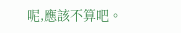呢,應該不算吧。